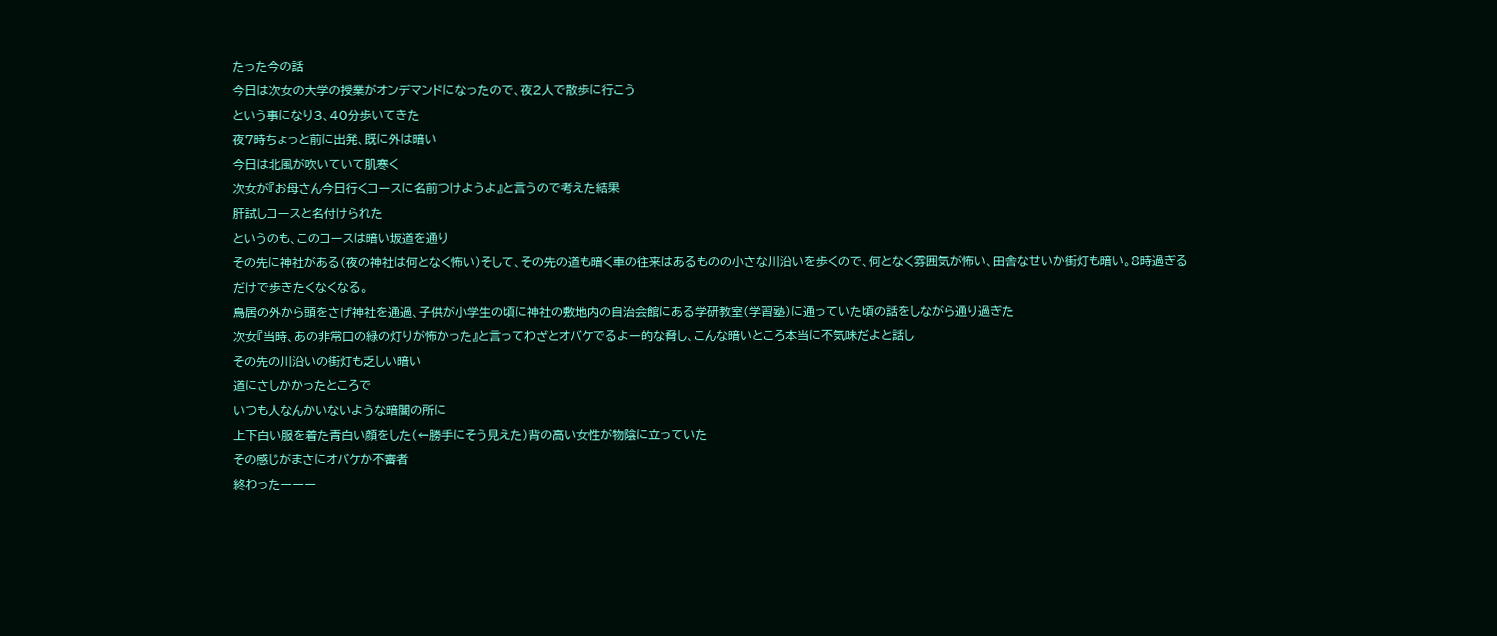たった今の話
今日は次女の大学の授業がオンデマンドになったので、夜2人で散歩に行こう
という事になり3、40分歩いてきた
夜7時ちょっと前に出発、既に外は暗い
今日は北風が吹いていて肌寒く
次女が『お母さん今日行くコースに名前つけようよ』と言うので考えた結果
肝試しコースと名付けられた
というのも、このコースは暗い坂道を通り
その先に神社がある(夜の神社は何となく怖い)そして、その先の道も暗く車の往来はあるものの小さな川沿いを歩くので、何となく雰囲気が怖い、田舎なせいか街灯も暗い。8時過ぎるだけで歩きたくなくなる。
鳥居の外から頭をさげ神社を通過、子供が小学生の頃に神社の敷地内の自治会館にある学研教室(学習塾)に通っていた頃の話をしながら通り過ぎた
次女『当時、あの非常口の緑の灯りが怖かった』と言ってわざとオバケでるよー的な脅し、こんな暗いところ本当に不気味だよと話し
その先の川沿いの街灯も乏しい暗い
道にさしかかったところで
いつも人なんかいないような暗闇の所に
上下白い服を着た青白い顔をした(←勝手にそう見えた)背の高い女性が物陰に立っていた
その感じがまさにオバケか不審者
終わったーーー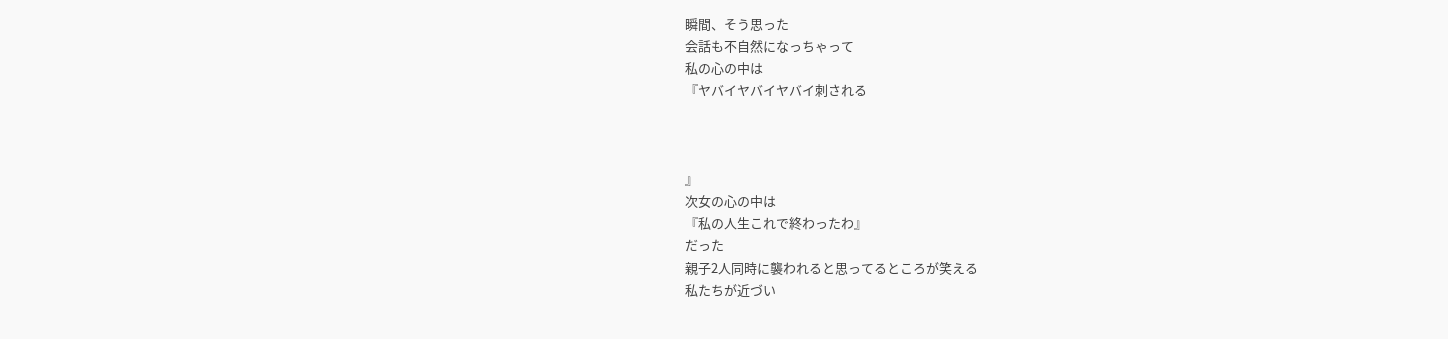瞬間、そう思った
会話も不自然になっちゃって
私の心の中は
『ヤバイヤバイヤバイ刺される



』
次女の心の中は
『私の人生これで終わったわ』
だった
親子2人同時に襲われると思ってるところが笑える
私たちが近づい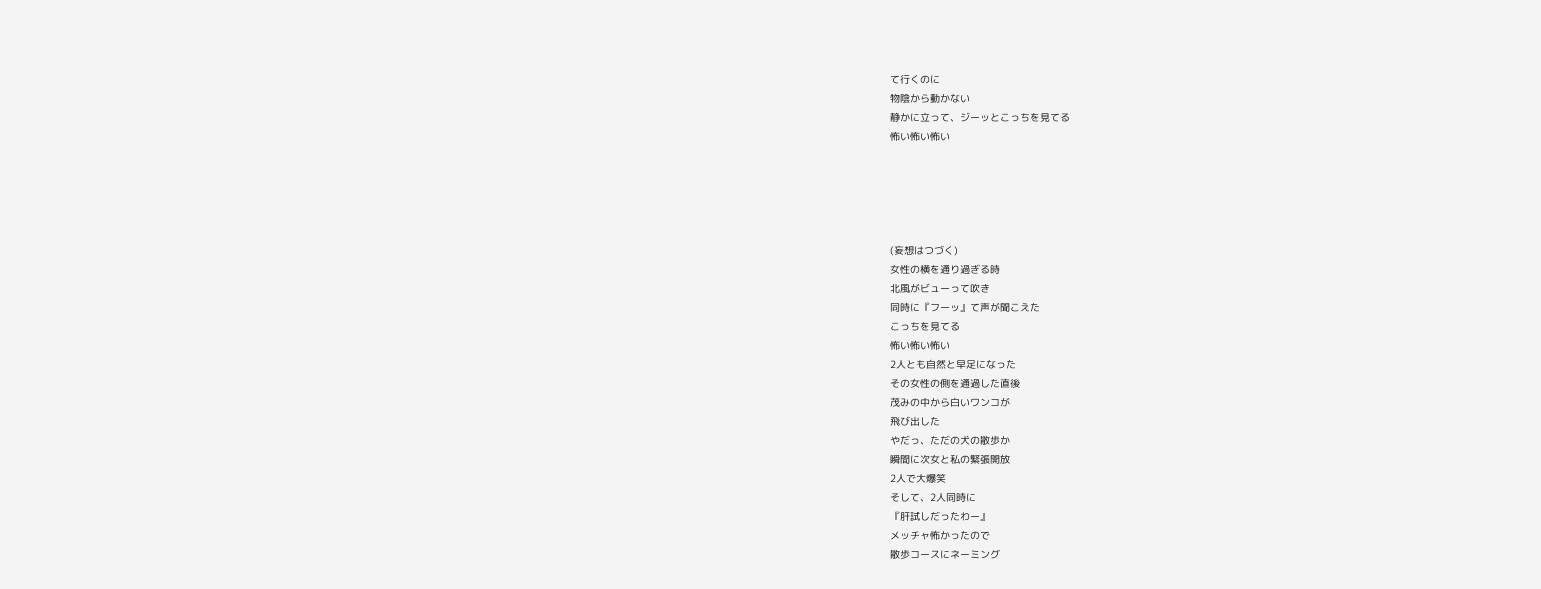て行くのに
物陰から動かない
静かに立って、ジーッとこっちを見てる
怖い怖い怖い





(妄想はつづく)
女性の横を通り過ぎる時
北風がビューって吹き
同時に『フーッ』て声が聞こえた
こっちを見てる
怖い怖い怖い
2人とも自然と早足になった
その女性の側を通過した直後
茂みの中から白いワンコが
飛び出した
やだっ、ただの犬の散歩か
瞬間に次女と私の緊張開放
2人で大爆笑
そして、2人同時に
『肝試しだったわー』
メッチャ怖かったので
散歩コースにネーミング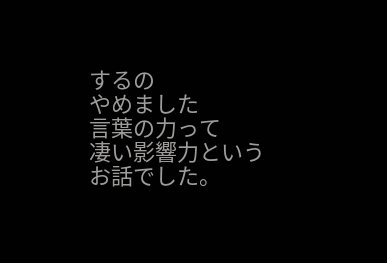するの
やめました
言葉の力って
凄い影響力というお話でした。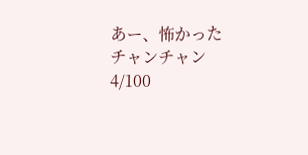あー、怖かった
チャンチャン
4/100